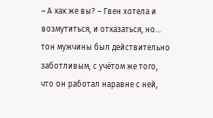– А как же вы? – Гвен хотела и возмутиться, и отказаться, но… тон мужчины был действительно заботливым, с учётом же того, что он работал наравне с ней,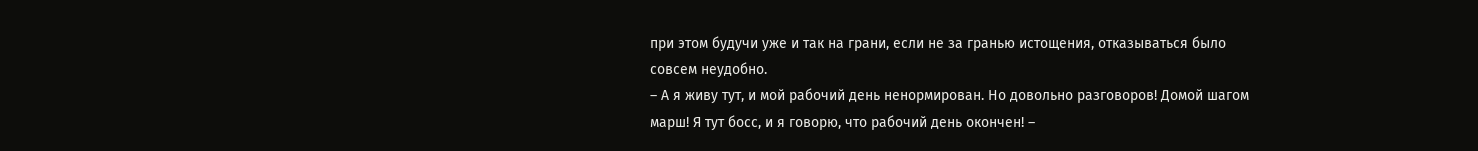при этом будучи уже и так на грани, если не за гранью истощения, отказываться было совсем неудобно.
– А я живу тут, и мой рабочий день ненормирован. Но довольно разговоров! Домой шагом марш! Я тут босс, и я говорю, что рабочий день окончен! –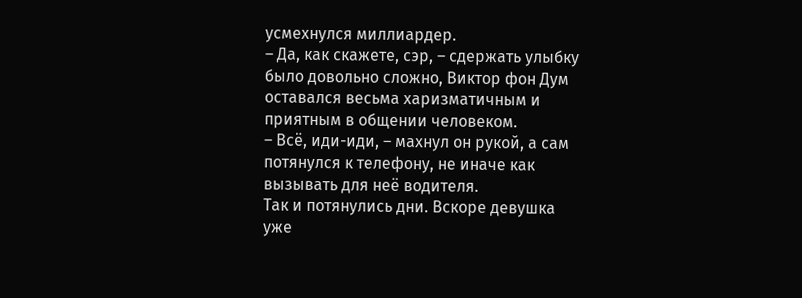усмехнулся миллиардер.
– Да, как скажете, сэр, – сдержать улыбку было довольно сложно, Виктор фон Дум оставался весьма харизматичным и приятным в общении человеком.
– Всё, иди-иди, – махнул он рукой, а сам потянулся к телефону, не иначе как вызывать для неё водителя.
Так и потянулись дни. Вскоре девушка уже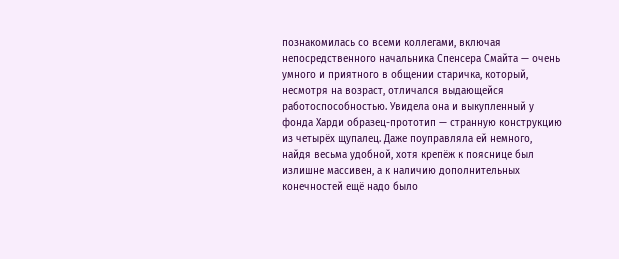познакомилась со всеми коллегами, включая непосредственного начальника Спенсера Смайта — очень умного и приятного в общении старичка, который, несмотря на возраст, отличался выдающейся работоспособностью. Увидела она и выкупленный у фонда Харди образец-прототип — странную конструкцию из четырёх щупалец. Даже поуправляла ей немного, найдя весьма удобной, хотя крепёж к пояснице был излишне массивен, а к наличию дополнительных конечностей ещё надо было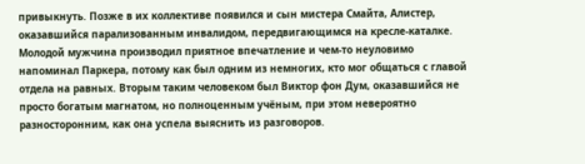привыкнуть. Позже в их коллективе появился и сын мистера Смайта, Алистер, оказавшийся парализованным инвалидом, передвигающимся на кресле-каталке. Молодой мужчина производил приятное впечатление и чем-то неуловимо напоминал Паркера, потому как был одним из немногих, кто мог общаться с главой отдела на равных. Вторым таким человеком был Виктор фон Дум, оказавшийся не просто богатым магнатом, но полноценным учёным, при этом невероятно разносторонним, как она успела выяснить из разговоров.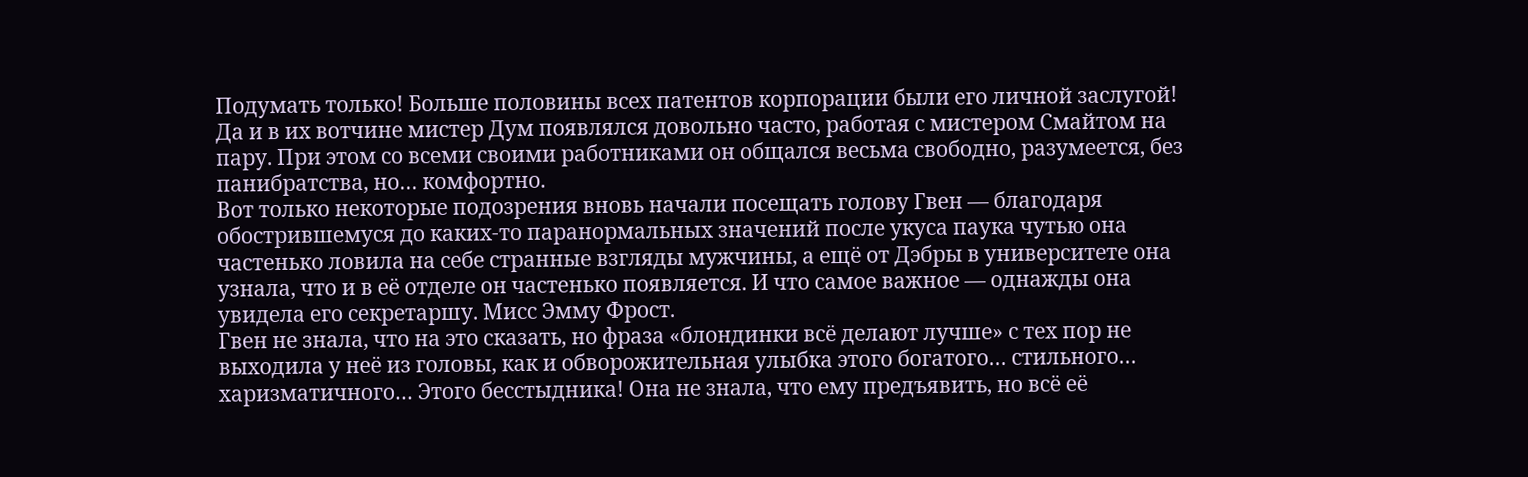Подумать только! Больше половины всех патентов корпорации были его личной заслугой! Да и в их вотчине мистер Дум появлялся довольно часто, работая с мистером Смайтом на пару. При этом со всеми своими работниками он общался весьма свободно, разумеется, без панибратства, но… комфортно.
Вот только некоторые подозрения вновь начали посещать голову Гвен — благодаря обострившемуся до каких-то паранормальных значений после укуса паука чутью она частенько ловила на себе странные взгляды мужчины, а ещё от Дэбры в университете она узнала, что и в её отделе он частенько появляется. И что самое важное — однажды она увидела его секретаршу. Мисс Эмму Фрост.
Гвен не знала, что на это сказать, но фраза «блондинки всё делают лучше» с тех пор не выходила у неё из головы, как и обворожительная улыбка этого богатого… стильного… харизматичного… Этого бесстыдника! Она не знала, что ему предъявить, но всё её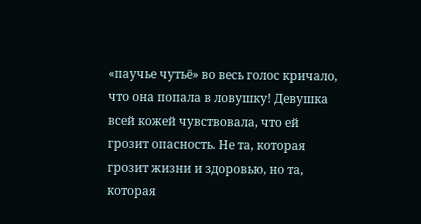«паучье чутьё» во весь голос кричало, что она попала в ловушку! Девушка всей кожей чувствовала, что ей грозит опасность. Не та, которая грозит жизни и здоровью, но та, которая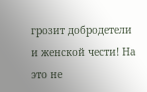грозит добродетели и женской чести! На это не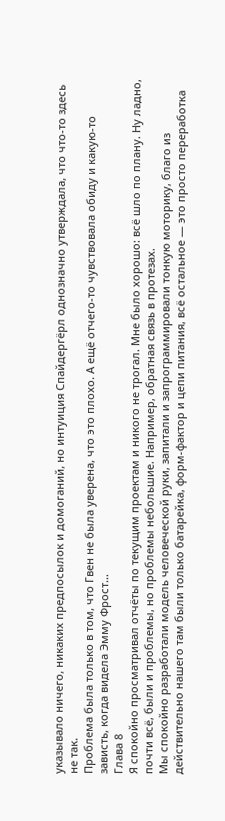указывало ничего, никаких предпосылок и домоганий, но интуиция Спайдергёрл однозначно утверждала, что что-то здесь не так.
Проблема была только в том, что Гвен не была уверена, что это плохо. А ещё отчего-то чувствовала обиду и какую-то зависть, когда видела Эмму Фрост…
Глава 8
Я спокойно просматривал отчёты по текущим проектам и никого не трогал. Мне было хорошо: всё шло по плану. Ну ладно, почти всё, были и проблемы, но проблемы небольшие. Например, обратная связь в протезах.
Мы спокойно разработали модель человеческой руки, запитали и запрограммировали тонкую моторику, благо из действительно нашего там были только батарейка, форм-фактор и цепи питания, всё остальное — это просто переработка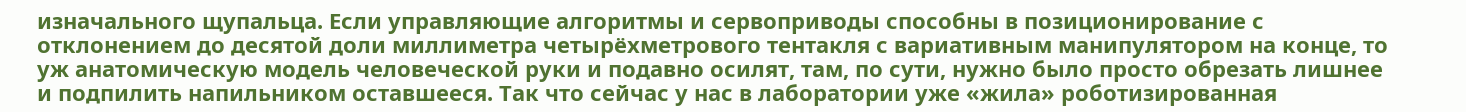изначального щупальца. Если управляющие алгоритмы и сервоприводы способны в позиционирование с отклонением до десятой доли миллиметра четырёхметрового тентакля с вариативным манипулятором на конце, то уж анатомическую модель человеческой руки и подавно осилят, там, по сути, нужно было просто обрезать лишнее и подпилить напильником оставшееся. Так что сейчас у нас в лаборатории уже «жила» роботизированная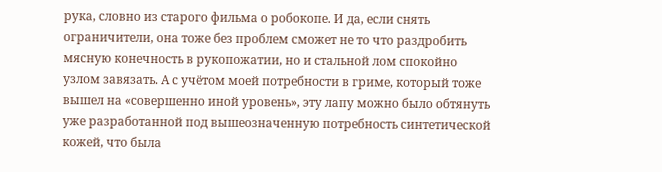рука, словно из старого фильма о робокопе. И да, если снять ограничители, она тоже без проблем сможет не то что раздробить мясную конечность в рукопожатии, но и стальной лом спокойно узлом завязать. А с учётом моей потребности в гриме, который тоже вышел на «совершенно иной уровень», эту лапу можно было обтянуть уже разработанной под вышеозначенную потребность синтетической кожей, что была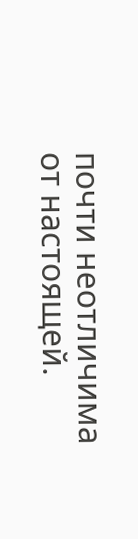почти неотличима от настоящей.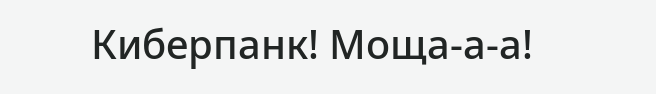Киберпанк! Моща-а-а!